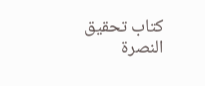كتاب تحقيق النصرة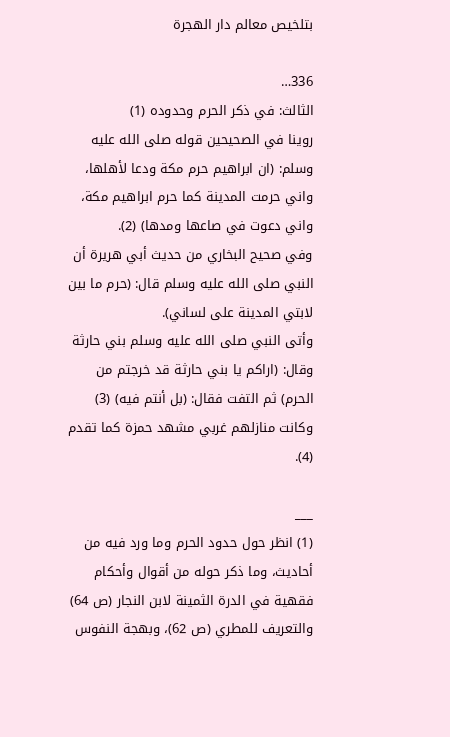بتلخيص معالم دار الهجرة

336…
الثالث: في ذكر الحرم وحدوده (1)
روينا في الصحيحين قوله صلى الله عليه وسلم: (ان ابراهيم حرم مكة ودعا لأهلها، واني حرمت المدينة كما حرم ابراهيم مكة، واني دعوت في صاعها ومدها) (2).
وفي صحيح البخاري من حديث أبي هريرة أن النبي صلى الله عليه وسلم قال: (حرم ما بين لابتي المدينة على لساني).
وأتى النبي صلى الله عليه وسلم بني حارثة وقال: (اراكم يا بني حارثة قد خرجتم من الحرم) ثم التفت فقال: (بل أنتم فيه) (3) وكانت منازلهم غربي مشهد حمزة كما تقدم (4).

___
(1) انظر حول حدود الحرم وما ورد فيه من أحاديث، وما ذكر حوله من أقوال وأحكام فقهية في الدرة الثمينة لابن النجار (ص 64) والتعريف للمطري (ص 62)، وبهجة النفوس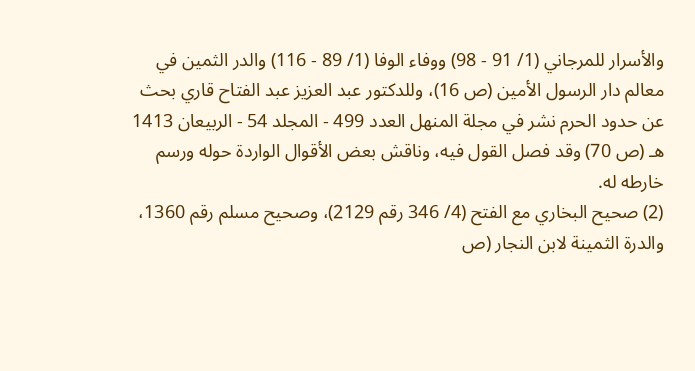والأسرار للمرجاني (1/ 91 - 98) ووفاء الوفا (1/ 89 - 116) والدر الثمين في معالم دار الرسول الأمين (ص 16)، وللدكتور عبد العزيز عبد الفتاح قاري بحث عن حدود الحرم نشر في مجلة المنهل العدد 499 - المجلد 54 - الربيعان 1413 هـ (ص 70) وقد فصل القول فيه، وناقش بعض الأقوال الواردة حوله ورسم خارطه له.
(2) صحيح البخاري مع الفتح (4/ 346 رقم 2129)، وصحيح مسلم رقم 1360، والدرة الثمينة لابن النجار (ص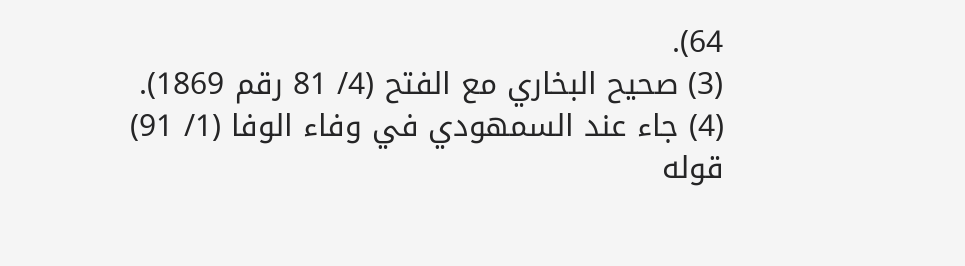64).
(3) صحيح البخاري مع الفتح (4/ 81 رقم 1869).
(4) جاء عند السمهودي في وفاء الوفا (1/ 91) قوله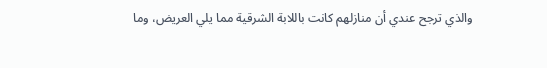والذي ترجح عندي أن منازلهم كانت باللابة الشرقية مما يلي العريض، وما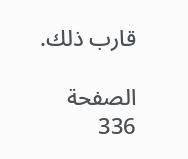قارب ذلك.

الصفحة 336